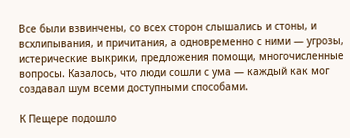Все были взвинчены, со всех сторон слышались и стоны, и всхлипывания, и причитания, а одновременно с ними — угрозы, истерические выкрики, предложения помощи, многочисленные вопросы. Казалось, что люди сошли с ума — каждый как мог создавал шум всеми доступными способами.

К Пещере подошло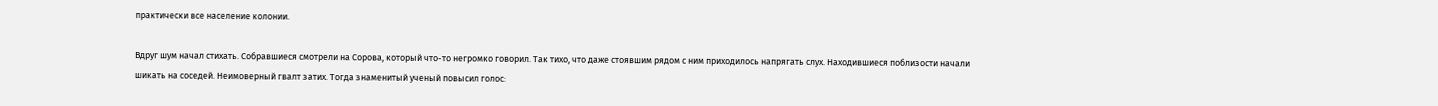практически все население колонии.

Вдруг шум начал стихать. Собравшиеся смотрели на Сорова, который что-то негромко говорил. Так тихо, что даже стоявшим рядом с ним приходилось напрягать слух. Находившиеся поблизости начали шикать на соседей. Неимоверный гвалт затих. Тогда знаменитый ученый повысил голос: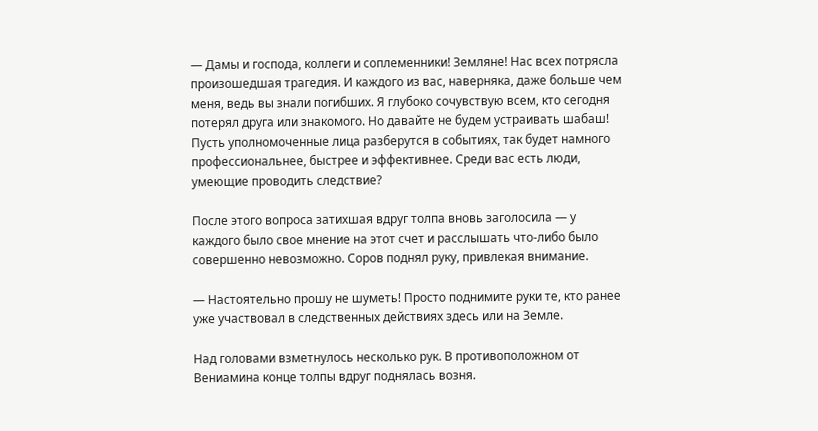— Дамы и господа, коллеги и соплеменники! Земляне! Нас всех потрясла произошедшая трагедия. И каждого из вас, наверняка, даже больше чем меня, ведь вы знали погибших. Я глубоко сочувствую всем, кто сегодня потерял друга или знакомого. Но давайте не будем устраивать шабаш! Пусть уполномоченные лица разберутся в событиях, так будет намного профессиональнее, быстрее и эффективнее. Среди вас есть люди, умеющие проводить следствие?

После этого вопроса затихшая вдруг толпа вновь заголосила — у каждого было свое мнение на этот счет и расслышать что-либо было совершенно невозможно. Соров поднял руку, привлекая внимание.

— Настоятельно прошу не шуметь! Просто поднимите руки те, кто ранее уже участвовал в следственных действиях здесь или на Земле.

Над головами взметнулось несколько рук. В противоположном от Вениамина конце толпы вдруг поднялась возня.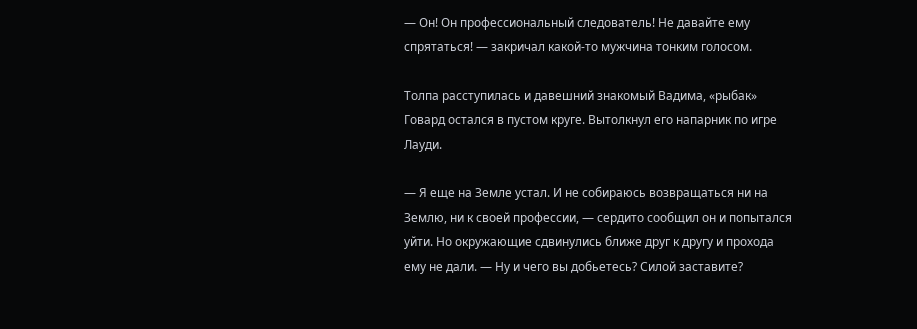— Он! Он профессиональный следователь! Не давайте ему спрятаться! — закричал какой-то мужчина тонким голосом.

Толпа расступилась и давешний знакомый Вадима, «рыбак» Говард остался в пустом круге. Вытолкнул его напарник по игре Лауди.

— Я еще на Земле устал. И не собираюсь возвращаться ни на Землю, ни к своей профессии, — сердито сообщил он и попытался уйти. Но окружающие сдвинулись ближе друг к другу и прохода ему не дали. — Ну и чего вы добьетесь? Силой заставите?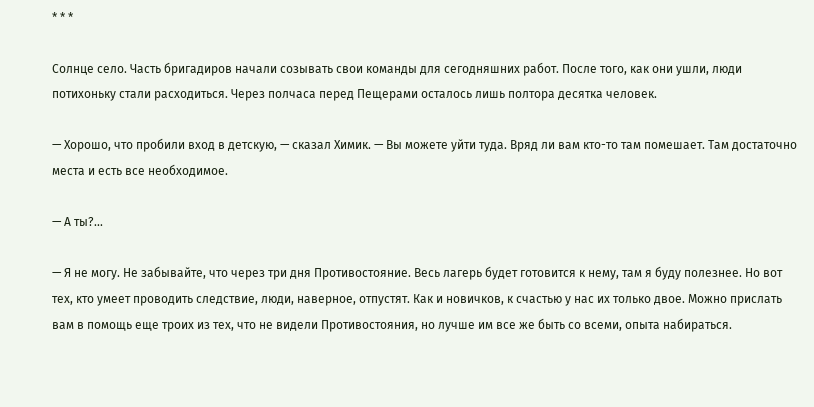* * *

Солнце село. Часть бригадиров начали созывать свои команды для сегодняшних работ. После того, как они ушли, люди потихоньку стали расходиться. Через полчаса перед Пещерами осталось лишь полтора десятка человек.

— Хорошо, что пробили вход в детскую, — сказал Химик. — Вы можете уйти туда. Вряд ли вам кто-то там помешает. Там достаточно места и есть все необходимое.

— А ты?...

— Я не могу. Не забывайте, что через три дня Противостояние. Весь лагерь будет готовится к нему, там я буду полезнее. Но вот тех, кто умеет проводить следствие, люди, наверное, отпустят. Как и новичков, к счастью у нас их только двое. Можно прислать вам в помощь еще троих из тех, что не видели Противостояния, но лучше им все же быть со всеми, опыта набираться.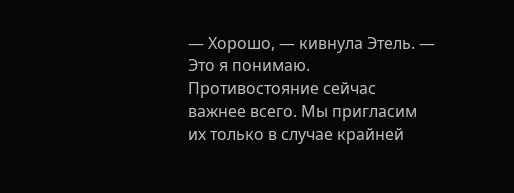— Хорошо, — кивнула Этель. — Это я понимаю. Противостояние сейчас важнее всего. Мы пригласим их только в случае крайней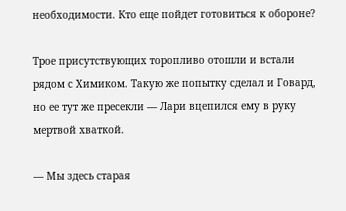необходимости. Кто еще пойдет готовиться к обороне?

Трое присутствующих торопливо отошли и встали рядом с Химиком. Такую же попытку сделал и Говард, но ее тут же пресекли — Лари вцепился ему в руку мертвой хваткой.

— Мы здесь старая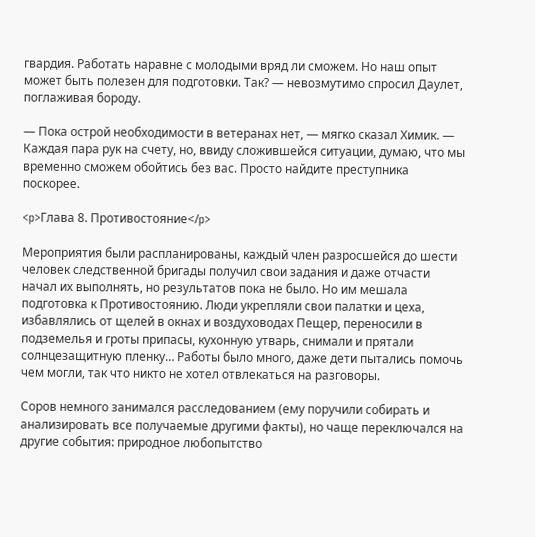гвардия. Работать наравне с молодыми вряд ли сможем. Но наш опыт может быть полезен для подготовки. Так? — невозмутимо спросил Даулет, поглаживая бороду.

— Пока острой необходимости в ветеранах нет, — мягко сказал Химик. — Каждая пара рук на счету, но, ввиду сложившейся ситуации, думаю, что мы временно сможем обойтись без вас. Просто найдите преступника поскорее.

<p>Глава 8. Противостояние</p>

Мероприятия были распланированы, каждый член разросшейся до шести человек следственной бригады получил свои задания и даже отчасти начал их выполнять, но результатов пока не было. Но им мешала подготовка к Противостоянию. Люди укрепляли свои палатки и цеха, избавлялись от щелей в окнах и воздуховодах Пещер, переносили в подземелья и гроты припасы, кухонную утварь, снимали и прятали солнцезащитную пленку… Работы было много, даже дети пытались помочь чем могли, так что никто не хотел отвлекаться на разговоры.

Соров немного занимался расследованием (ему поручили собирать и анализировать все получаемые другими факты), но чаще переключался на другие события: природное любопытство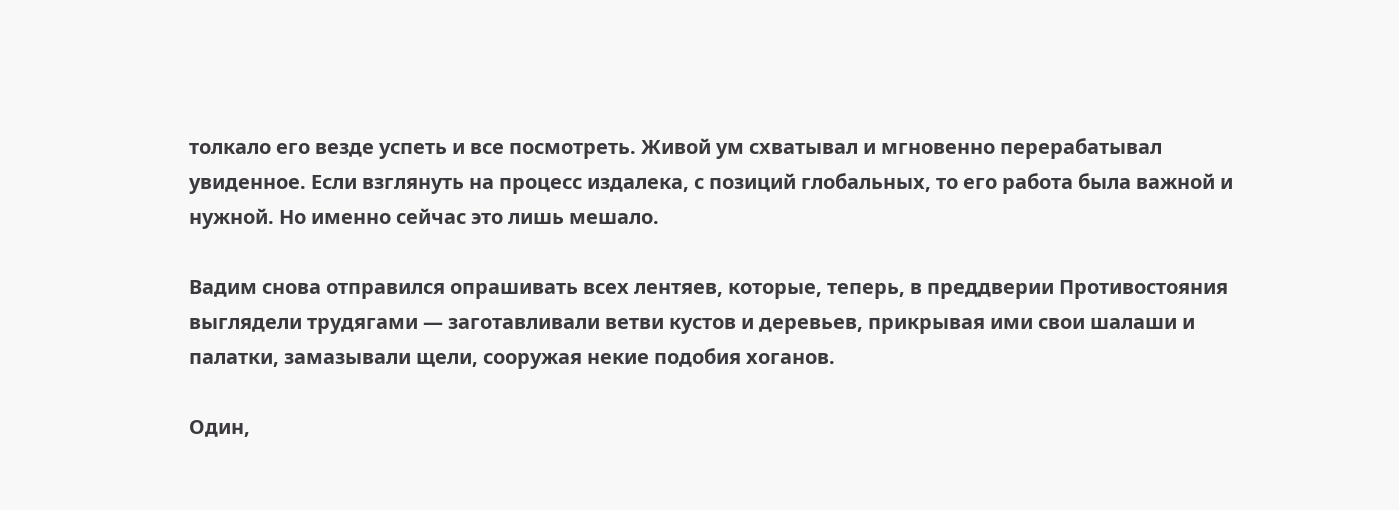толкало его везде успеть и все посмотреть. Живой ум схватывал и мгновенно перерабатывал увиденное. Если взглянуть на процесс издалека, с позиций глобальных, то его работа была важной и нужной. Но именно сейчас это лишь мешало.

Вадим снова отправился опрашивать всех лентяев, которые, теперь, в преддверии Противостояния выглядели трудягами — заготавливали ветви кустов и деревьев, прикрывая ими свои шалаши и палатки, замазывали щели, сооружая некие подобия хоганов.

Один,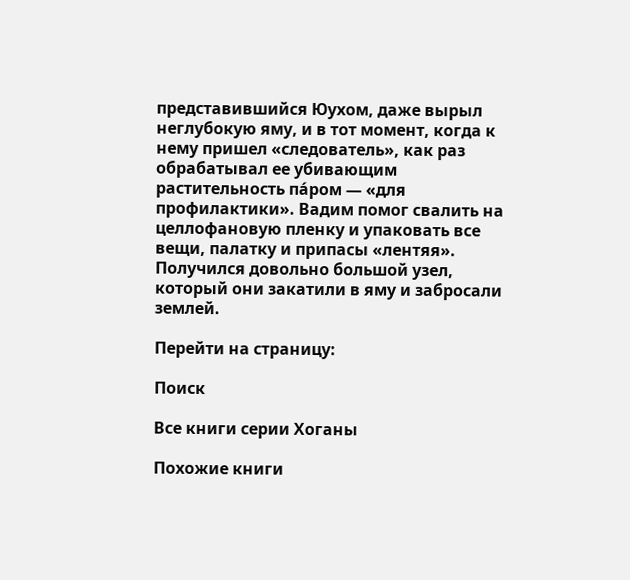представившийся Юухом, даже вырыл неглубокую яму, и в тот момент, когда к нему пришел «следователь», как раз обрабатывал ее убивающим растительность па́ром — «для профилактики». Вадим помог свалить на целлофановую пленку и упаковать все вещи, палатку и припасы «лентяя». Получился довольно большой узел, который они закатили в яму и забросали землей.

Перейти на страницу:

Поиск

Все книги серии Хоганы

Похожие книги